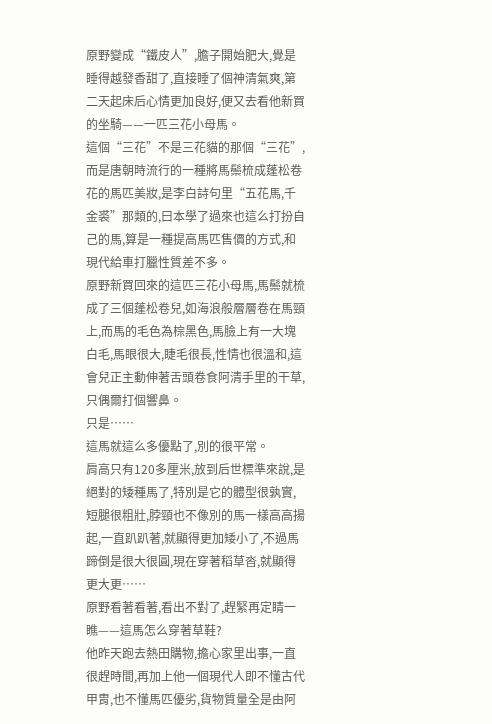原野變成“鐵皮人”,膽子開始肥大,覺是睡得越發香甜了,直接睡了個神清氣爽,第二天起床后心情更加良好,便又去看他新買的坐騎——一匹三花小母馬。
這個“三花”不是三花貓的那個“三花”,而是唐朝時流行的一種將馬鬃梳成蓬松卷花的馬匹美妝,是李白詩句里“五花馬,千金裘”那類的,曰本學了過來也這么打扮自己的馬,算是一種提高馬匹售價的方式,和現代給車打臘性質差不多。
原野新買回來的這匹三花小母馬,馬鬃就梳成了三個蓬松卷兒,如海浪般層層卷在馬頸上,而馬的毛色為棕黑色,馬臉上有一大塊白毛,馬眼很大,睫毛很長,性情也很溫和,這會兒正主動伸著舌頭卷食阿清手里的干草,只偶爾打個響鼻。
只是……
這馬就這么多優點了,別的很平常。
肩高只有120多厘米,放到后世標準來說,是絕對的矮種馬了,特別是它的體型很孰實,短腿很粗壯,脖頸也不像別的馬一樣高高揚起,一直趴趴著,就顯得更加矮小了,不過馬蹄倒是很大很圓,現在穿著稻草沓,就顯得更大更……
原野看著看著,看出不對了,趕緊再定睛一瞧——這馬怎么穿著草鞋?
他昨天跑去熱田購物,擔心家里出事,一直很趕時間,再加上他一個現代人即不懂古代甲胄,也不懂馬匹優劣,貨物質量全是由阿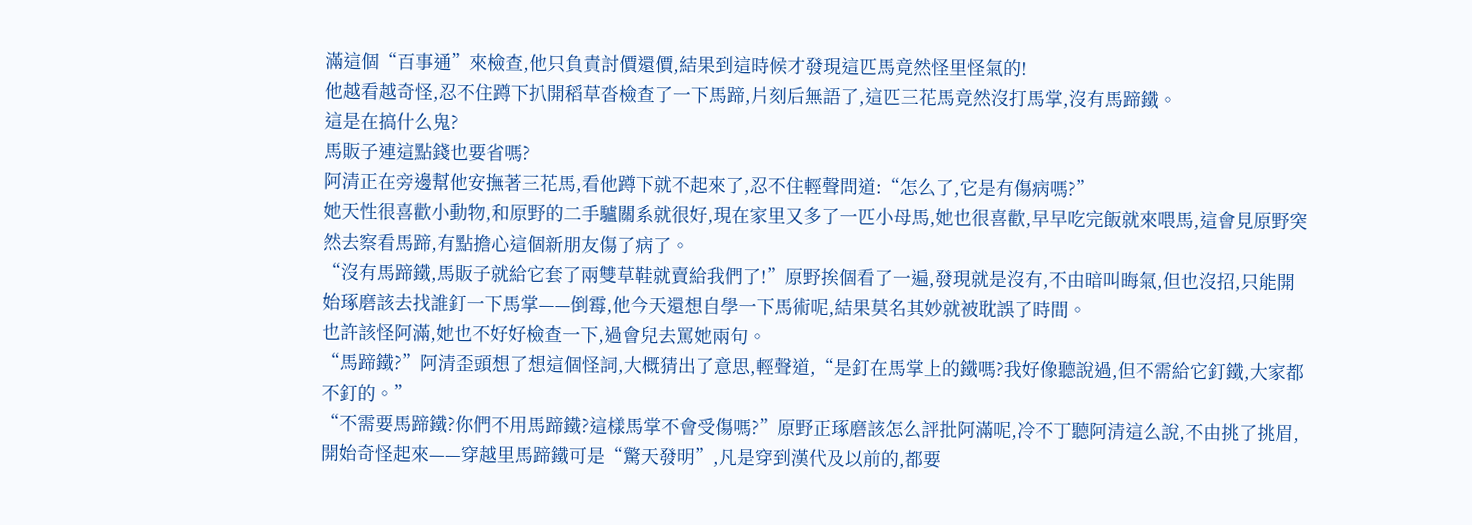滿這個“百事通”來檢查,他只負責討價還價,結果到這時候才發現這匹馬竟然怪里怪氣的!
他越看越奇怪,忍不住蹲下扒開稻草沓檢查了一下馬蹄,片刻后無語了,這匹三花馬竟然沒打馬掌,沒有馬蹄鐵。
這是在搞什么鬼?
馬販子連這點錢也要省嗎?
阿清正在旁邊幫他安撫著三花馬,看他蹲下就不起來了,忍不住輕聲問道:“怎么了,它是有傷病嗎?”
她天性很喜歡小動物,和原野的二手驢關系就很好,現在家里又多了一匹小母馬,她也很喜歡,早早吃完飯就來喂馬,這會見原野突然去察看馬蹄,有點擔心這個新朋友傷了病了。
“沒有馬蹄鐵,馬販子就給它套了兩雙草鞋就賣給我們了!”原野挨個看了一遍,發現就是沒有,不由暗叫晦氣,但也沒招,只能開始琢磨該去找誰釘一下馬掌——倒霉,他今天還想自學一下馬術呢,結果莫名其妙就被耽誤了時間。
也許該怪阿滿,她也不好好檢查一下,過會兒去罵她兩句。
“馬蹄鐵?”阿清歪頭想了想這個怪詞,大概猜出了意思,輕聲道,“是釘在馬掌上的鐵嗎?我好像聽說過,但不需給它釘鐵,大家都不釘的。”
“不需要馬蹄鐵?你們不用馬蹄鐵?這樣馬掌不會受傷嗎?”原野正琢磨該怎么評批阿滿呢,冷不丁聽阿清這么說,不由挑了挑眉,開始奇怪起來——穿越里馬蹄鐵可是“驚天發明”,凡是穿到漢代及以前的,都要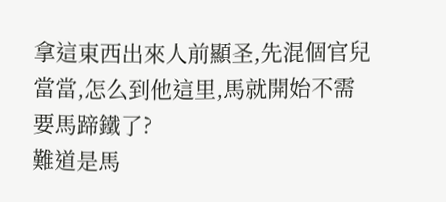拿這東西出來人前顯圣,先混個官兒當當,怎么到他這里,馬就開始不需要馬蹄鐵了?
難道是馬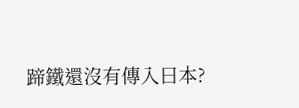蹄鐵還沒有傳入曰本?